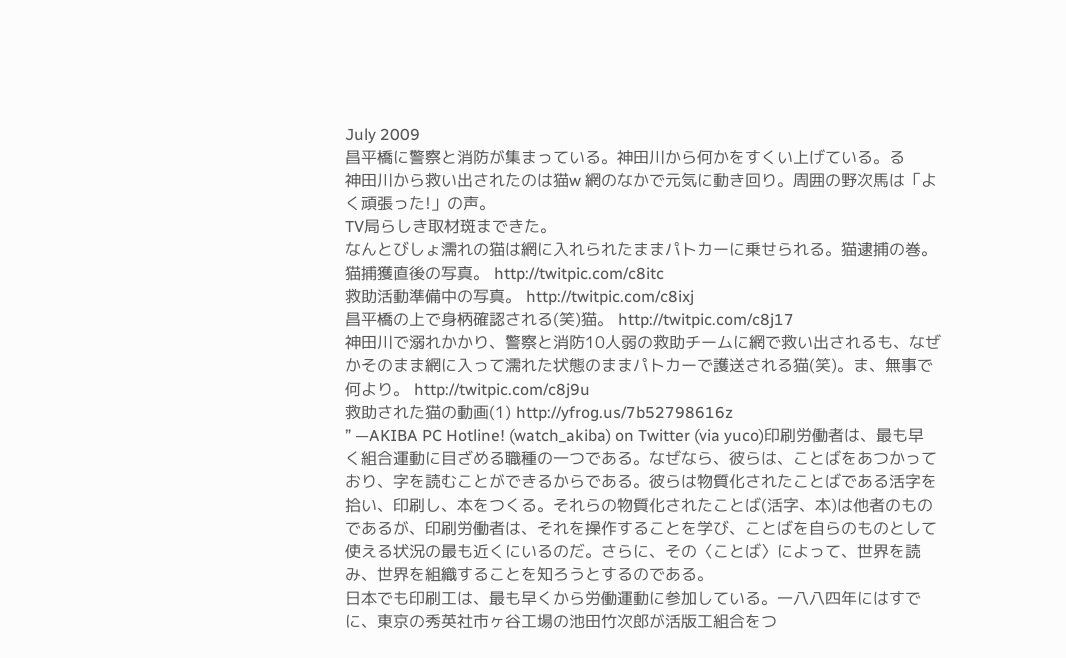July 2009
昌平橋に警察と消防が集まっている。神田川から何かをすくい上げている。る
神田川から救い出されたのは猫w 網のなかで元気に動き回り。周囲の野次馬は「よく頑張った!」の声。
TV局らしき取材斑まできた。
なんとびしょ濡れの猫は網に入れられたままパトカーに乗せられる。猫逮捕の巻。
猫捕獲直後の写真。 http://twitpic.com/c8itc
救助活動準備中の写真。 http://twitpic.com/c8ixj
昌平橋の上で身柄確認される(笑)猫。 http://twitpic.com/c8j17
神田川で溺れかかり、警察と消防10人弱の救助チームに網で救い出されるも、なぜかそのまま網に入って濡れた状態のままパトカーで護送される猫(笑)。ま、無事で何より。 http://twitpic.com/c8j9u
救助された猫の動画(1) http://yfrog.us/7b52798616z
” —AKIBA PC Hotline! (watch_akiba) on Twitter (via yuco)印刷労働者は、最も早く組合運動に目ざめる職種の一つである。なぜなら、彼らは、ことばをあつかっており、字を読むことができるからである。彼らは物質化されたことばである活字を拾い、印刷し、本をつくる。それらの物質化されたことば(活字、本)は他者のものであるが、印刷労働者は、それを操作することを学び、ことばを自らのものとして使える状況の最も近くにいるのだ。さらに、その〈ことば〉によって、世界を読み、世界を組織することを知ろうとするのである。
日本でも印刷工は、最も早くから労働運動に参加している。一八八四年にはすでに、東京の秀英社市ヶ谷工場の池田竹次郎が活版工組合をつ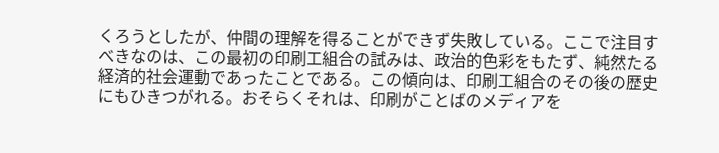くろうとしたが、仲間の理解を得ることができず失敗している。ここで注目すべきなのは、この最初の印刷工組合の試みは、政治的色彩をもたず、純然たる経済的社会運動であったことである。この傾向は、印刷工組合のその後の歴史にもひきつがれる。おそらくそれは、印刷がことばのメディアを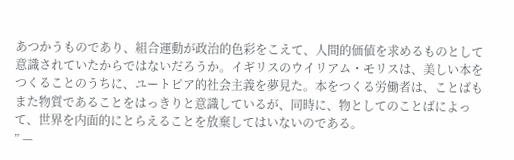あつかうものであり、組合運動が政治的色彩をこえて、人間的価値を求めるものとして意識されていたからではないだろうか。イギリスのウイリアム・モリスは、美しい本をつくることのうちに、ユートピア的社会主義を夢見た。本をつくる労働者は、ことばもまた物質であることをはっきりと意識しているが、同時に、物としてのことばによって、世界を内面的にとらえることを放棄してはいないのである。
” —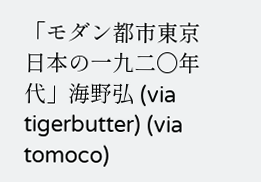「モダン都市東京 日本の一九二〇年代」海野弘 (via tigerbutter) (via tomoco)